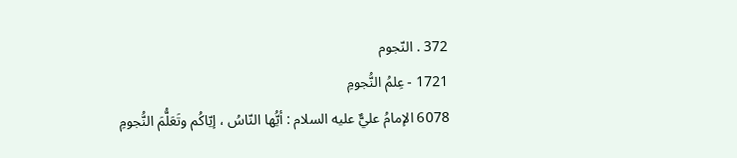372 . النّجوم
1721 - عِلمُ النُّجومِ
6078 الإمامُ عليٌّ عليه السلام : أيُّها النّاسُ ، إيّاكُم وتَعَلُّمَ النُّجومِ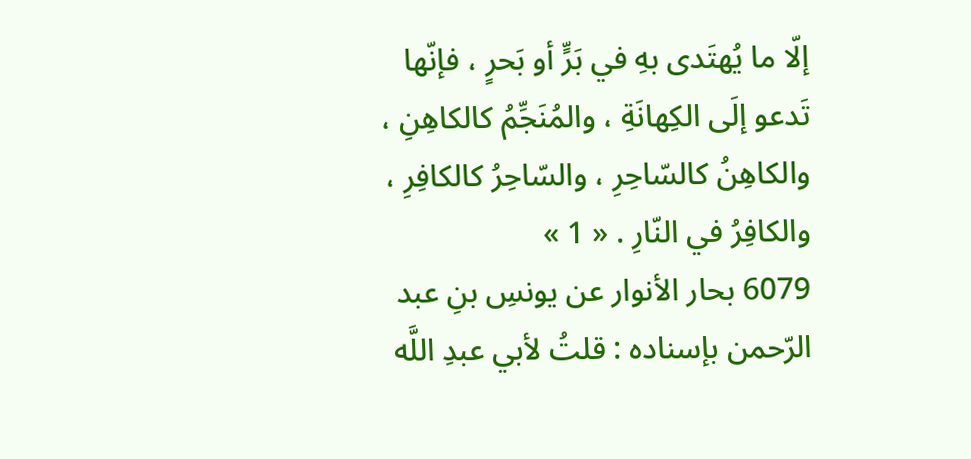إلّا ما يُهتَدى بهِ في بَرٍّ أو بَحرٍ ، فإنّها تَدعو إلَى الكِهانَةِ ، والمُنَجِّمُ كالكاهِنِ ، والكاهِنُ كالسّاحِرِ ، والسّاحِرُ كالكافِرِ ، والكافِرُ في النّارِ . « 1 »
6079 بحار الأنوار عن يونسِ بنِ عبد الرّحمن بإسناده : قلتُ لأبي عبدِ اللَّه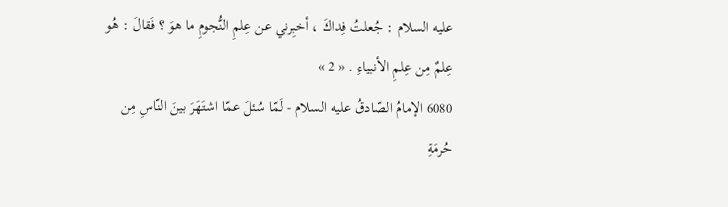عليه السلام : جُعلتُ فِداكَ ، أخبِرني عن عِلمِ النُّجومِ ما هوَ ؟ فَقالَ : هُو عِلمٌ مِن عِلمِ الأنبياءِ . « 2 »
6080 الإمامُ الصّادقُ عليه السلام - لَمّا سُئلَ عمّا اشتَهَرَ بينَ النّاسِ مِن حُرمَةِ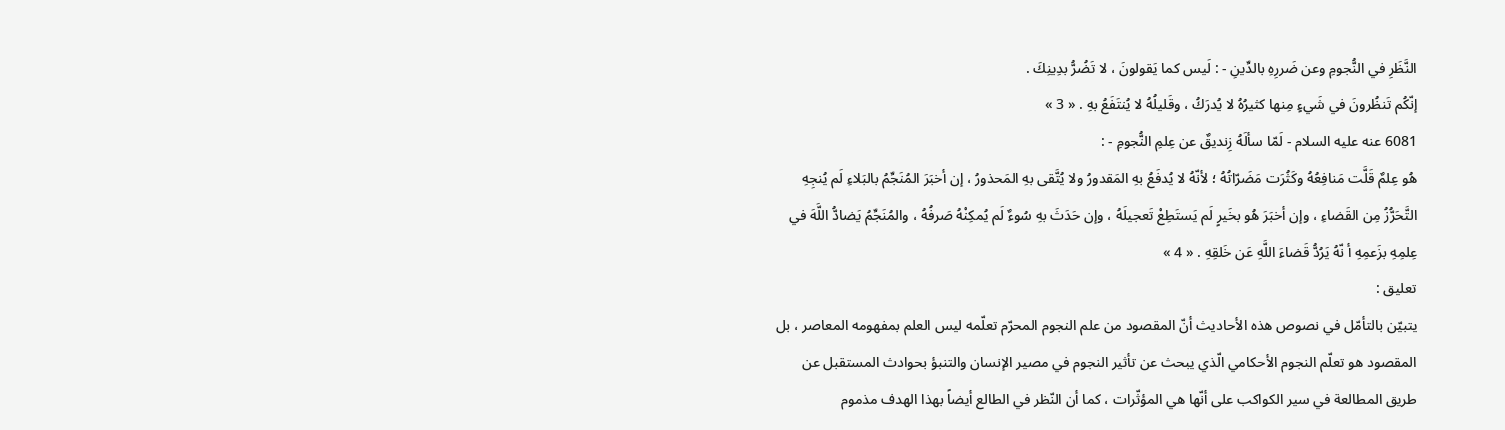النَّظَرِ في النُّجومِ وعن ضَررِهِ بالدِّينِ - : لَيس كما يَقولونَ ، لا تَضُرُّ بدِينِكَ .
إنّكُم تَنظُرونَ في شَيءٍ مِنها كثيرُهُ لا يُدرَكُ ، وقَليلُهُ لا يُنتَفَعُ بهِ . « 3 »
6081 عنه عليه السلام - لَمّا سألَهُ زِنديقٌ عن عِلمِ النُّجومِ - :
هُو عِلمٌ قَلَّت مَنافِعُهُ وكَثُرَت مَضَرّاتُهُ ؛ لأنّهُ لا يُدفَعُ بهِ المَقدورُ ولا يُتَّقى بهِ المَحذورُ ، إن أخبَرَ المُنَجِّمُ بالبَلاءِ لَم يُنجِهِ التَّحَرُّزُ مِن القَضاءِ ، وإن أخبَرَ هُو بخَيرٍ لَم يَستَطِعْ تَعجيلَهُ ، وإن حَدَثَ بهِ سُوءٌ لَم يُمكِنْهُ صَرفُهُ ، والمُنَجِّمُ يَضادُّ اللَّهَ في عِلمِهِ بزَعمِهِ أ نّهُ يَرُدُّ قَضاءَ اللَّهِ عَن خَلقِهِ . « 4 »
تعليق :
يتبيّن بالتأمّل في نصوص هذه الأحاديث أنّ المقصود من علم النجوم المحرّم تعلّمه ليس العلم بمفهومه المعاصر ، بل المقصود هو تعلّم النجوم الأحكامي الّذي يبحث عن تأثير النجوم في مصير الإنسان والتنبؤ بحوادث المستقبل عن طريق المطالعة في سير الكواكب على أنّها هي المؤثّرات ، كما أن النّظر في الطالع أيضاً بهذا الهدف مذموم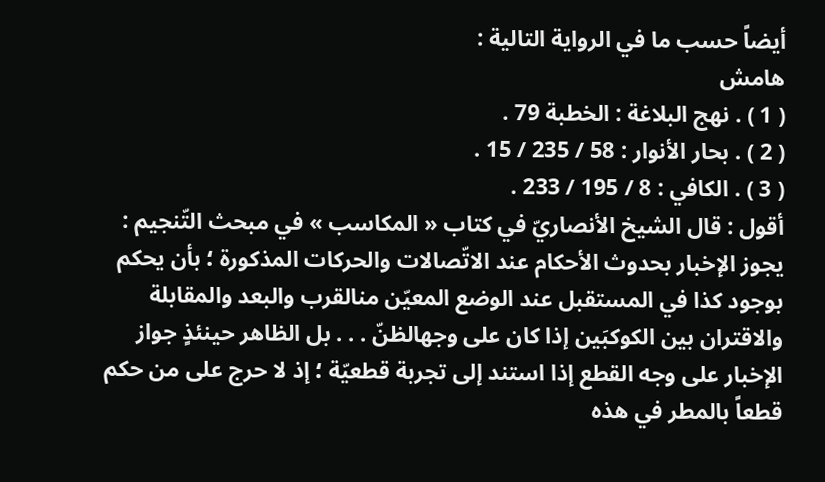أيضاً حسب ما في الرواية التالية :
هامش
( 1 ) . نهج البلاغة : الخطبة 79 .
( 2 ) . بحار الأنوار : 58 / 235 / 15 .
( 3 ) . الكافي : 8 / 195 / 233 .
أقول : قال الشيخ الأنصاريّ في كتاب « المكاسب » في مبحث التّنجيم : يجوز الإخبار بحدوث الأحكام عند الاتّصالات والحركات المذكورة ؛ بأن يحكم بوجود كذا في المستقبل عند الوضع المعيّن منالقرب والبعد والمقابلة والاقتران بين الكوكبَين إذا كان على وجهالظنّ . . . بل الظاهر حينئذٍ جواز الإخبار على وجه القطع إذا استند إلى تجربة قطعيّة ؛ إذ لا حرج على من حكم قطعاً بالمطر في هذه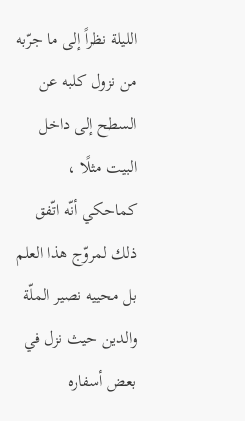الليلة نظراً إلى ما جرّبه من نزول كلبه عن السطح إلى داخل البيت مثلًا ، كماحكي أنّه اتّفق ذلك لمروّج هذا العلم بل محييه نصير الملّة والدين حيث نزل في بعض أسفاره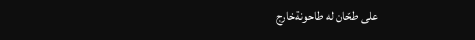على طحّان له طاحونةخارج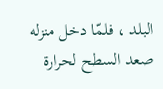البلد ، فلمّا دخل منزله صعد السطح لحرارة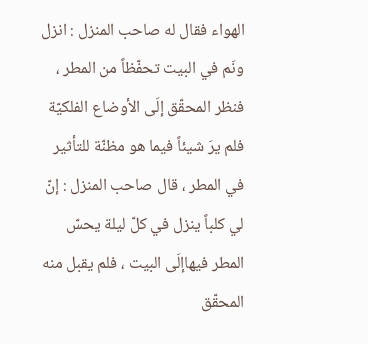الهواء فقال له صاحب المنزل : انزل ونَم في البيت تحفّظاً من المطر ، فنظر المحقّق إلَى الأوضاع الفلكيّة فلم يرَ شيئاً فيما هو مظنّة للتأثير في المطر ، قال صاحب المنزل : إنّ لي كلباً ينزل في كلّ ليلة يحسّ المطر فيهاإلَى البيت ، فلم يقبل منه المحقّق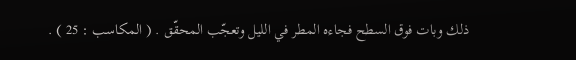ذلك وبات فوق السطح فجاءه المطر في الليل وتعجّب المحقّق . ( المكاسب : 25 ) .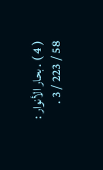( 4 ) . بحار الأنوار : 58 / 223 / 3 .